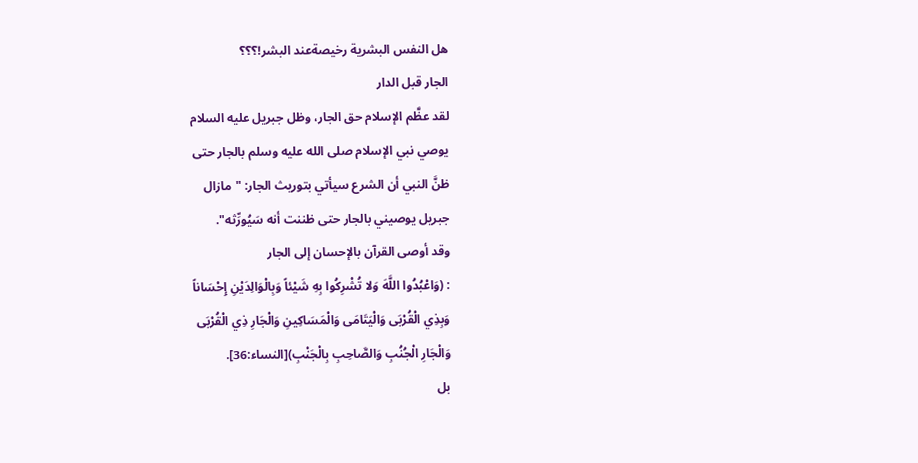هل النفس البشرية رخيصةعند البشر!؟؟؟
الجار قبل الدار
لقد عظَّم الإسلام حق الجار، وظل جبريل عليه السلام
يوصي نبي الإسلام صلى الله عليه وسلم بالجار حتى
ظنَّ النبي أن الشرع سيأتي بتوريث الجار: "مازال
جبريل يوصيني بالجار حتى ظننت أنه سَيُورِّثه".
وقد أوصى القرآن بالإحسان إلى الجار
: (وَاعْبُدُوا اللَّهَ وَلا تُشْرِكُوا بِهِ شَيْئاً وَبِالْوَالِدَيْنِ إِحْسَاناً
وَبِذِي الْقُرْبَى وَالْيَتَامَى وَالْمَسَاكِينِ وَالْجَارِ ذِي الْقُرْبَى
وَالْجَارِ الْجُنُبِ وَالصَّاحِبِ بِالْجَنْبِ)[النساء:36].
بل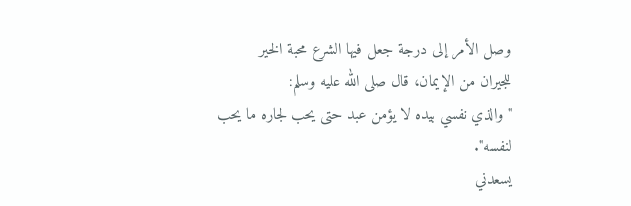وصل الأمر إلى درجة جعل فيها الشرع محبة الخير
للجيران من الإيمان، قال صلى الله عليه وسلم:
"والذي نفسي بيده لا يؤمن عبد حتى يحب لجاره ما يحب لنفسه".
يسعدني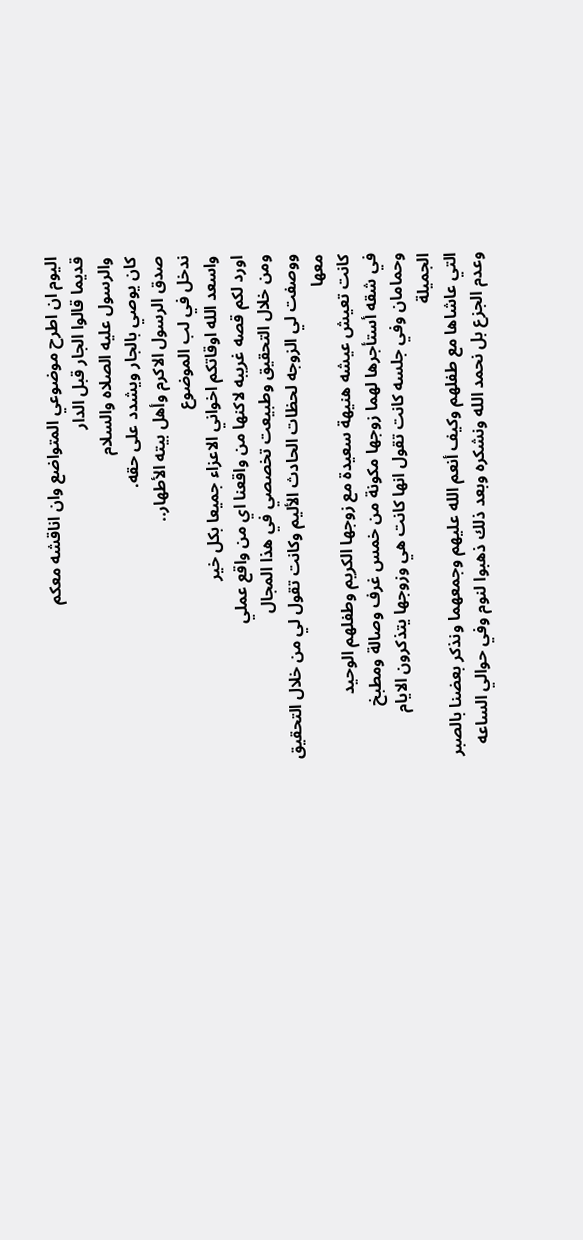اليوم ان اطرح موضوعي المتواضع وان اناقشه معكم
قديما قالوا الجار قبل الدار
والرسول عليه الصلاه والسلام
كان يوصي بالجار ويشدد على حقه.
صدق الرسول الاكرم وأهل بيته الأطهار..
ندخل في لب الموضوع
واسعد الله اوقاتكم اخواني الاعزاء جميعا بكل خير
اورد لكم قصه غريبه لاكنها من واقعنا اي من واقع عملي
ومن خلال التحقيق وطبيعت تخصصي في هذا المجال
ووصفت لي الزوجه لحظات الحادث الأليم وكانت تقول لي من خلال التحقيق معها
كانت تعيش عيشه هنيهة سعيدة مع زوجها الكريم وطفلهم الوحيد
في شقه أستأجرها لهما زوجها مكونة من خمس غرف وصالة ومطبخ
وحمامان وفي جلسه كانت تقول انها كانت هي وزوجها يتذكرون الايام الجميلة
التي عاشاها مع طفلهم وكيف أنعم الله عليهم وجمعهما ونذكر بعضنا بالصبر
وعدم الجزع بل نحمد الله ونشكره وبعد ذلك ذهبوا لنوم وفي حوالي الساعه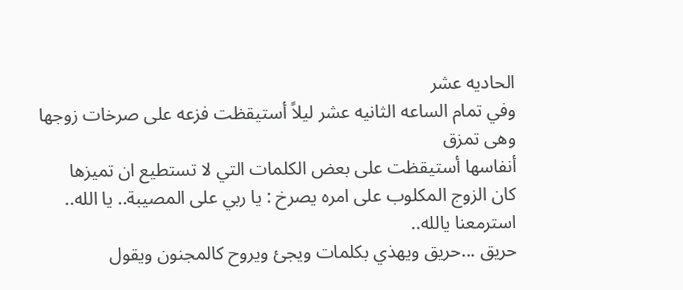الحاديه عشر
وفي تمام الساعه الثانيه عشر ليلاً أستيقظت فزعه على صرخات زوجها وهى تمزق
أنفاسها أستيقظت على بعض الكلمات التي لا تستطيع ان تميزها
كان الزوج المكلوب على امره يصرخ : يا ربي على المصيبة.. يا الله.. استرمعنا يالله..
حريق ...حريق ويهذي بكلمات ويجئ ويروح كالمجنون ويقول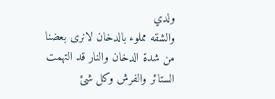ولدي
والشقه مملوء بالدخان لانرى بعضنا من شدة الدخان والنار قد التهمت الستائر والفرش وكل شئ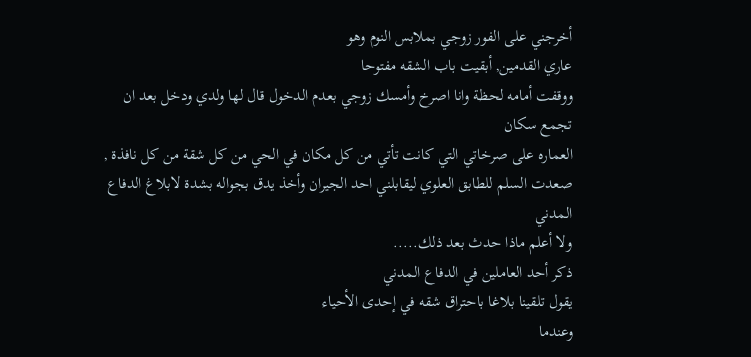أخرجني على الفور زوجي بملابس النوم وهو
عاري القدمين, أبقيت باب الشقه مفتوحا
ووقفت أمامه لحظة وانا اصرخ وأمسك زوجي بعدم الدخول قال لها ولدي ودخل بعد ان تجمع سكان
العماره على صرخاتي التي كانت تأتي من كل مكان في الحي من كل شقة من كل نافذة ,
صعدت السلم للطابق العلوي ليقابلني احد الجيران وأخذ يدق بجواله بشدة لابلاغ الدفاع المدني
ولا أعلم ماذا حدث بعد ذلك.....
ذكر أحد العاملين في الدفاع المدني
يقول تلقينا بلاغا باحتراق شقه في إحدى الأحياء
وعندما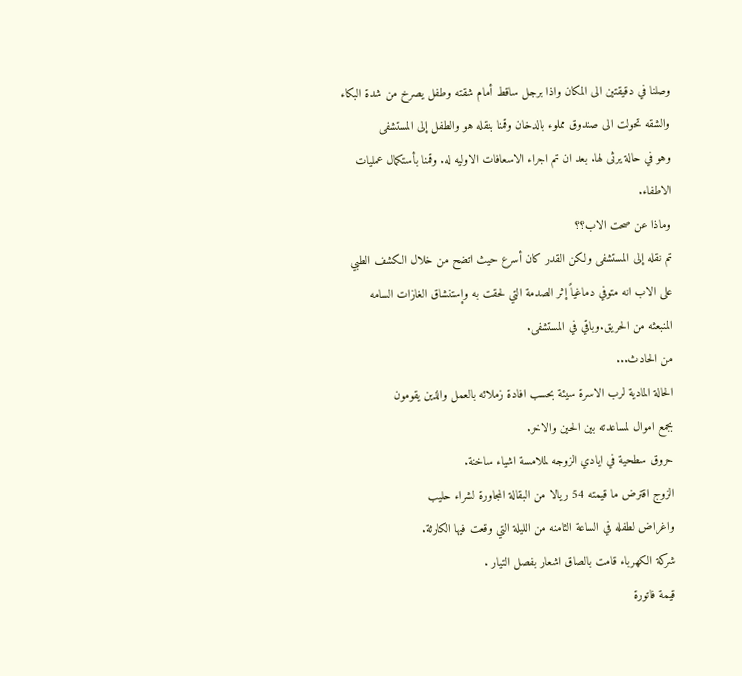وصلنا في دقيقتين الى المكان واذا برجل ساقط أمام شقته وطفل يصرخ من شدة البكاء
والشقه تحولت الى صندوق مملوء بالدخان وقمنا بنقله هو والطفل إلى المستشفى
وهو في حالة يرثى لها. بعد ان تم اجراء الاسعافات الاوليه له. وقمنا بأستكمال عمليات
الاطفاء.
وماذا عن صحت الاب؟؟
تم نقله إلى المستشفى ولكن القدر كان أسرع حيث اتضح من خلال الكشف الطبي
على الاب انه متوفي دماغياً إثر الصدمة التي لحقت به وإستنشاق الغازات السامه
المنبعثه من الحريق.وباقي في المستشفى.
من الحادث...
الحالة المادية لرب الاسرة سيئة بحسب افادة زملائه بالعمل والذين يقومون
بجمع اموال لمساعدته بين الحين والاخر.
حروق سطحية في ايادي الزوجه لملامسة اشياء ساخنة.
الزوج اقترض ما قيمته 54 ريالا من البقالة المجاورة لشراء حليب
واغراض لطفله في الساعة الثامنه من الليلة التي وقعت فيها الكارثة.
شركة الكهرباء قامت بالصاق اشعار بفصل التيار .
قيمة فاتورة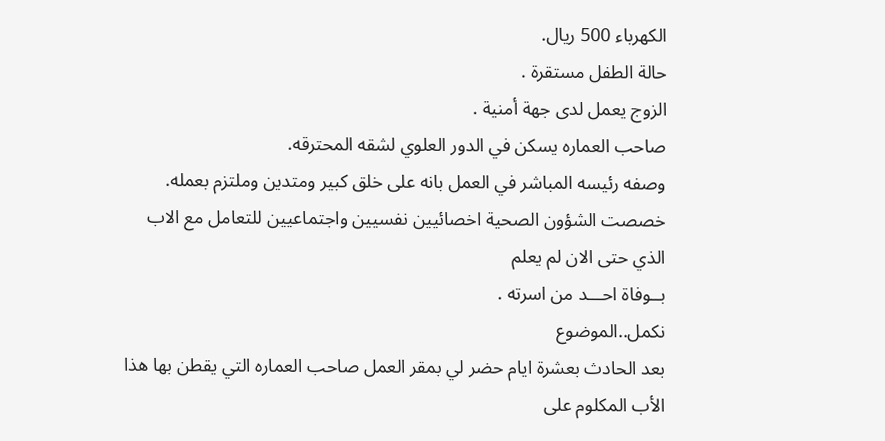الكهرباء 500 ريال.
حالة الطفل مستقرة .
الزوج يعمل لدى جهة أمنية .
صاحب العماره يسكن في الدور العلوي لشقه المحترقه.
وصفه رئيسه المباشر في العمل بانه على خلق كبير ومتدين وملتزم بعمله.
خصصت الشؤون الصحية اخصائيين نفسيين واجتماعيين للتعامل مع الاب
الذي حتى الان لم يعلم
بــوفاة احـــد من اسرته .
نكمل..الموضوع
بعد الحادث بعشرة ايام حضر لي بمقر العمل صاحب العماره التي يقطن بها هذا
الأب المكلوم على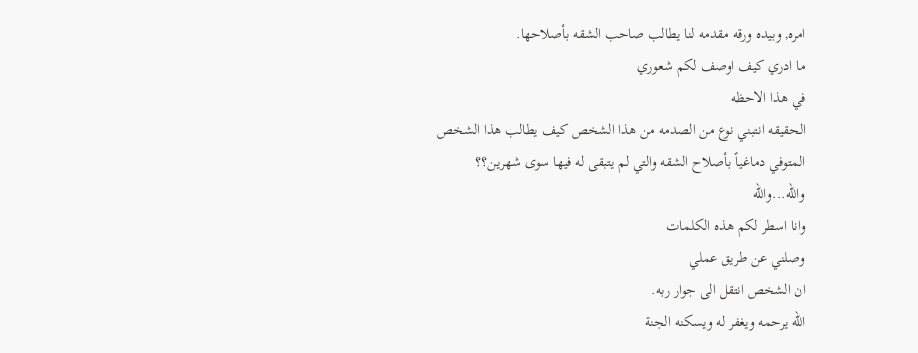امره, وبيده ورقه مقدمه لنا يطالب صاحب الشقه بأصلاحها.
ما ادري كيف اوصف لكم شعوري
في هذا الاحظه
الحقيقه انتبني نوع من الصدمه من هذا الشخص كيف يطالب هذا الشخص
المتوفي دماغياً بأصلاح الشقه والتي لم يتبقى له فيها سوى شهرين؟؟
والله...والله
وانا اسطر لكم هذه الكلمات
وصلني عن طريق عملي
ان الشخص انتقل الى جوار ربه.
الله يرحمه ويغفر له ويسكنه الجنة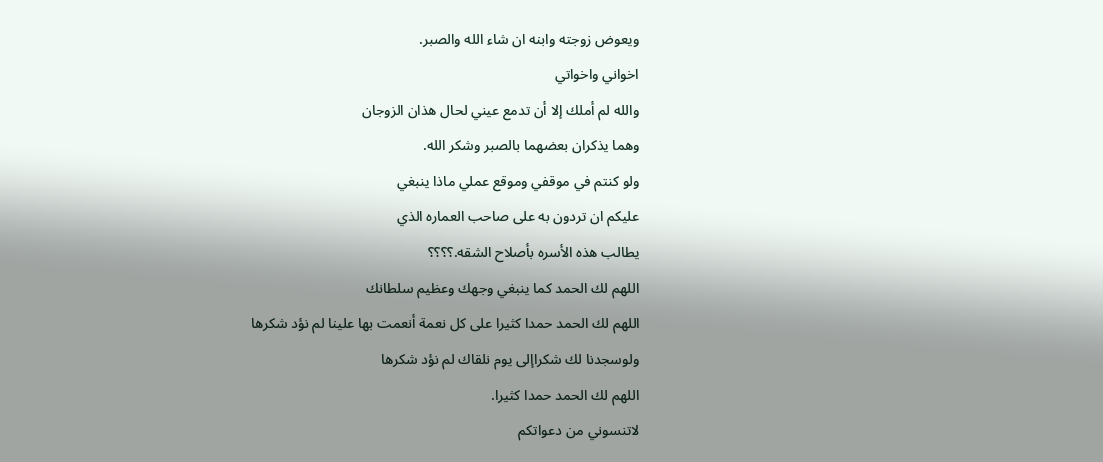ويعوض زوجته وابنه ان شاء الله والصبر.
اخواني واخواتي
والله لم أملك إلا أن تدمع عيني لحال هذان الزوجان
وهما يذكران بعضهما بالصبر وشكر الله.
ولو كنتم في موقفي وموقع عملي ماذا ينبغي
عليكم ان تردون به على صاحب العماره الذي
يطالب هذه الأسره بأصلاح الشقه.؟؟؟؟
اللهم لك الحمد كما ينبغي وجهك وعظيم سلطانك
اللهم لك الحمد حمدا كثيرا على كل نعمة أنعمت بها علينا لم نؤد شكرها
ولوسجدنا لك شكراإلى يوم نلقاك لم نؤد شكرها
اللهم لك الحمد حمدا كثيرا.
لاتنسوني من دعواتكم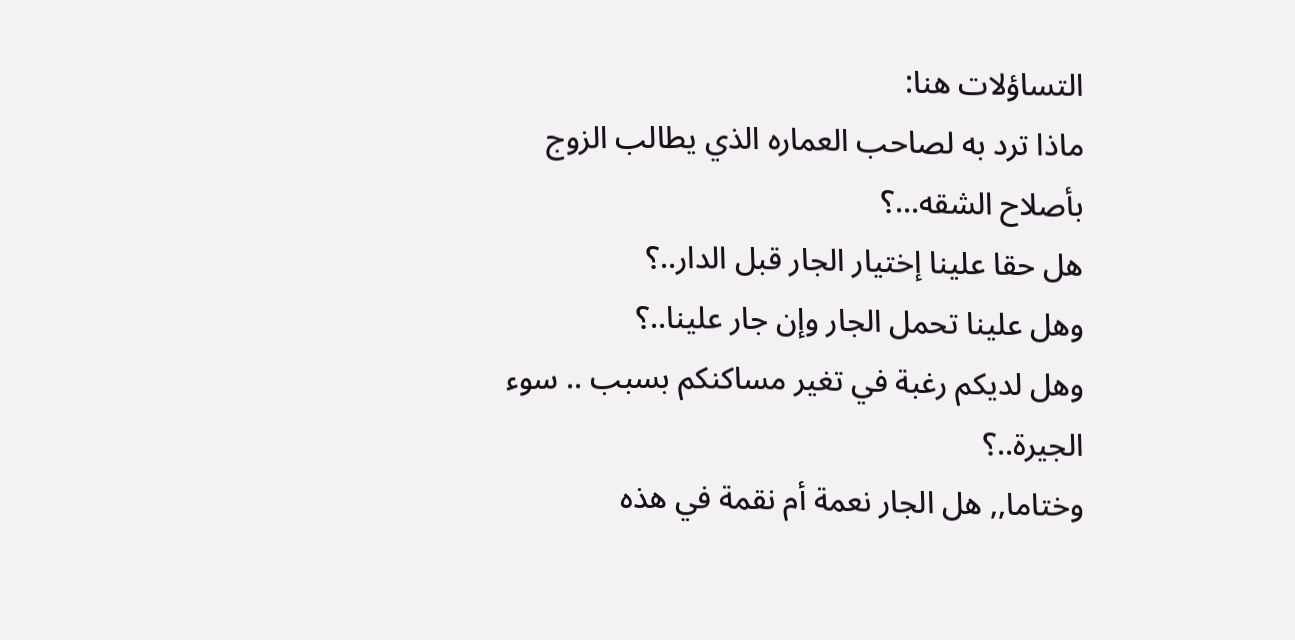التساؤلات هنا:
ماذا ترد به لصاحب العماره الذي يطالب الزوج بأصلاح الشقه...؟
هل حقا علينا إختيار الجار قبل الدار..؟
وهل علينا تحمل الجار وإن جار علينا..؟
وهل لديكم رغبة في تغير مساكنكم بسبب .. سوء الجيرة..؟
وختاما,, هل الجار نعمة أم نقمة في هذه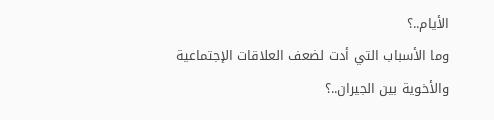الأيام..؟
وما الأسباب التي أدت لضعف العلاقات الإجتماعية والأخوية بين الجيران..؟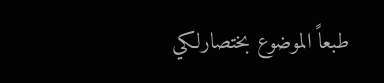طبعاً الموضوع بختصارلكي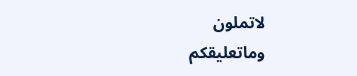لاتملون
وماتعليقكم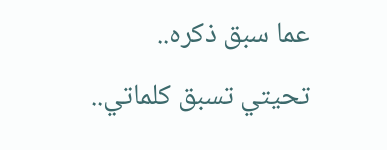عما سبق ذكره..
تحيتي تسبق كلماتي..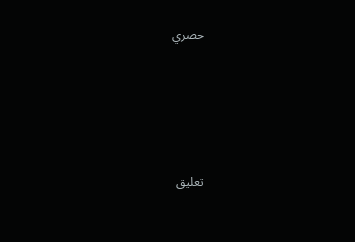حصري







تعليق